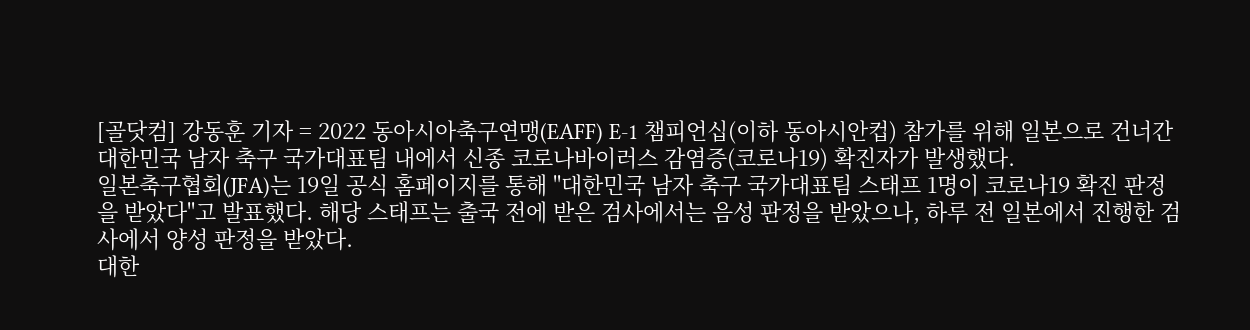[골닷컴] 강동훈 기자 = 2022 동아시아축구연맹(EAFF) E-1 챔피언십(이하 동아시안컵) 참가를 위해 일본으로 건너간 대한민국 남자 축구 국가대표팀 내에서 신종 코로나바이러스 감염증(코로나19) 확진자가 발생했다.
일본축구협회(JFA)는 19일 공식 홈페이지를 통해 "대한민국 남자 축구 국가대표팀 스태프 1명이 코로나19 확진 판정을 받았다"고 발표했다. 해당 스태프는 출국 전에 받은 검사에서는 음성 판정을 받았으나, 하루 전 일본에서 진행한 검사에서 양성 판정을 받았다.
대한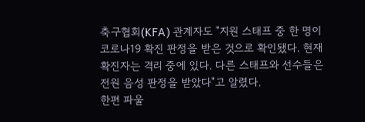축구협회(KFA) 관계자도 "지원 스태프 중 한 명이 코로나19 확진 판정을 받은 것으로 확인됐다. 현재 확진자는 격리 중에 있다. 다른 스태프와 선수들은 전원 음성 판정을 받았다"고 알렸다.
한편 파울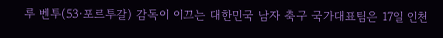루 벤투(53·포르투갈) 감독이 이끄는 대한민국 남자 축구 국가대표팀은 17일 인천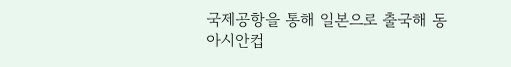국제공항을 통해 일본으로 출국해 동아시안컵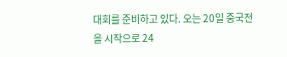대회를 준비하고 있다. 오는 20일 중국전을 시작으로 24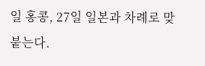일 홍콩, 27일 일본과 차례로 맞붙는다.